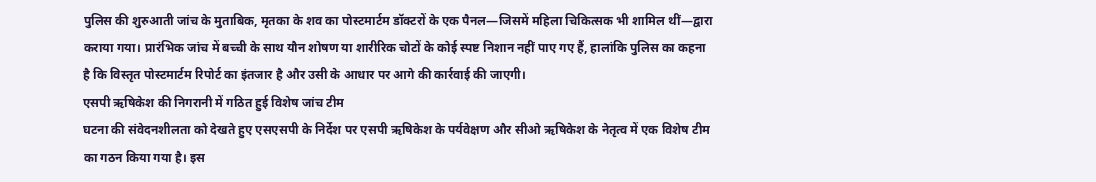पुलिस की शुरुआती जांच के मुताबिक, मृतका के शव का पोस्टमार्टम डॉक्टरों के एक पैनल—जिसमें महिला चिकित्सक भी शामिल थीं—द्वारा कराया गया। प्रारंभिक जांच में बच्ची के साथ यौन शोषण या शारीरिक चोटों के कोई स्पष्ट निशान नहीं पाए गए हैं, हालांकि पुलिस का कहना है कि विस्तृत पोस्टमार्टम रिपोर्ट का इंतजार है और उसी के आधार पर आगे की कार्रवाई की जाएगी।
एसपी ऋषिकेश की निगरानी में गठित हुई विशेष जांच टीम
घटना की संवेदनशीलता को देखते हुए एसएसपी के निर्देश पर एसपी ऋषिकेश के पर्यवेक्षण और सीओ ऋषिकेश के नेतृत्व में एक विशेष टीम का गठन किया गया है। इस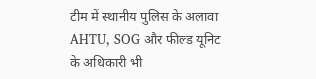टीम में स्थानीय पुलिस के अलावा AHTU, SOG और फील्ड यूनिट के अधिकारी भी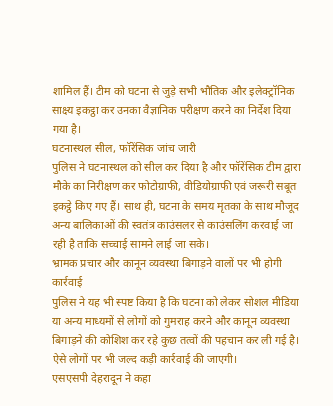शामिल हैं। टीम को घटना से जुड़े सभी भौतिक और इलेक्ट्रॉनिक साक्ष्य इकट्ठा कर उनका वैज्ञानिक परीक्षण करने का निर्देश दिया गया है।
घटनास्थल सील, फॉरेंसिक जांच जारी
पुलिस ने घटनास्थल को सील कर दिया है और फॉरेंसिक टीम द्वारा मौके का निरीक्षण कर फोटोग्राफी, वीडियोग्राफी एवं जरूरी सबूत इकट्ठे किए गए हैं। साथ ही, घटना के समय मृतका के साथ मौजूद अन्य बालिकाओं की स्वतंत्र काउंसलर से काउंसलिंग करवाई जा रही है ताकि सच्चाई सामने लाई जा सके।
भ्रामक प्रचार और कानून व्यवस्था बिगाड़ने वालों पर भी होगी कार्रवाई
पुलिस ने यह भी स्पष्ट किया है कि घटना को लेकर सोशल मीडिया या अन्य माध्यमों से लोगों को गुमराह करने और कानून व्यवस्था बिगाड़ने की कोशिश कर रहे कुछ तत्वों की पहचान कर ली गई है। ऐसे लोगों पर भी जल्द कड़ी कार्रवाई की जाएगी।
एसएसपी देहरादून ने कहा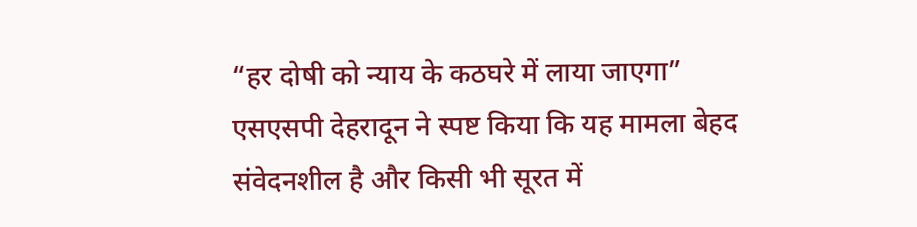“हर दोषी को न्याय के कठघरे में लाया जाएगा”
एसएसपी देहरादून ने स्पष्ट किया कि यह मामला बेहद संवेदनशील है और किसी भी सूरत में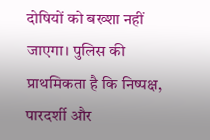दोषियों को बख्शा नहीं जाएगा। पुलिस की प्राथमिकता है कि निष्पक्ष, पारदर्शी और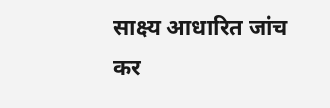साक्ष्य आधारित जांच कर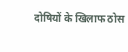दोषियों के खिलाफ ठोस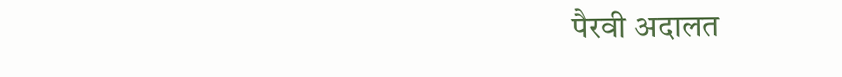पैरवी अदालत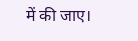में की जाए।